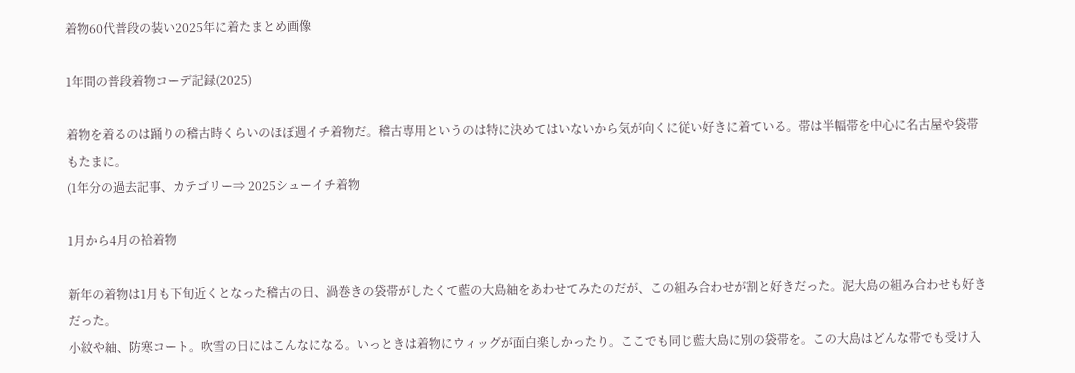着物60代普段の装い2025年に着たまとめ画像

1年間の普段着物コーデ記録(2025)

着物を着るのは踊りの稽古時くらいのほぼ週イチ着物だ。稽古専用というのは特に決めてはいないから気が向くに従い好きに着ている。帯は半幅帯を中心に名古屋や袋帯もたまに。
(1年分の過去記事、カテゴリー⇒ 2025シューイチ着物

1月から4月の袷着物

新年の着物は1月も下旬近くとなった稽古の日、渦巻きの袋帯がしたくて藍の大島紬をあわせてみたのだが、この組み合わせが割と好きだった。泥大島の組み合わせも好きだった。
小紋や紬、防寒コート。吹雪の日にはこんなになる。いっときは着物にウィッグが面白楽しかったり。ここでも同じ藍大島に別の袋帯を。この大島はどんな帯でも受け入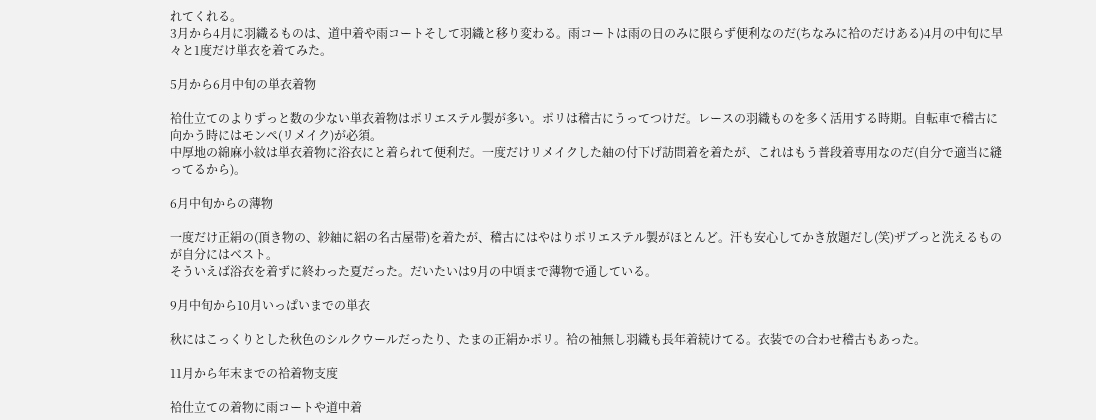れてくれる。
3月から4月に羽織るものは、道中着や雨コートそして羽織と移り変わる。雨コートは雨の日のみに限らず便利なのだ(ちなみに袷のだけある)4月の中旬に早々と1度だけ単衣を着てみた。

5月から6月中旬の単衣着物

袷仕立てのよりずっと数の少ない単衣着物はポリエステル製が多い。ポリは稽古にうってつけだ。レースの羽織ものを多く活用する時期。自転車で稽古に向かう時にはモンペ(リメイク)が必須。
中厚地の綿麻小紋は単衣着物に浴衣にと着られて便利だ。一度だけリメイクした紬の付下げ訪問着を着たが、これはもう普段着専用なのだ(自分で適当に縫ってるから)。

6月中旬からの薄物

一度だけ正絹の(頂き物の、紗紬に絽の名古屋帯)を着たが、稽古にはやはりポリエステル製がほとんど。汗も安心してかき放題だし(笑)ザブっと洗えるものが自分にはベスト。
そういえば浴衣を着ずに終わった夏だった。だいたいは9月の中頃まで薄物で通している。

9月中旬から10月いっぱいまでの単衣

秋にはこっくりとした秋色のシルクウールだったり、たまの正絹かポリ。袷の袖無し羽織も長年着続けてる。衣装での合わせ稽古もあった。

11月から年末までの袷着物支度

袷仕立ての着物に雨コートや道中着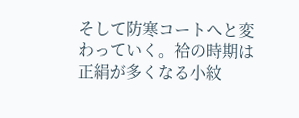そして防寒コートへと変わっていく。袷の時期は正絹が多くなる小紋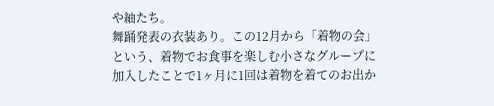や紬たち。
舞踊発表の衣装あり。この12月から「着物の会」という、着物でお食事を楽しむ小さなグループに加入したことで1ヶ月に1回は着物を着てのお出か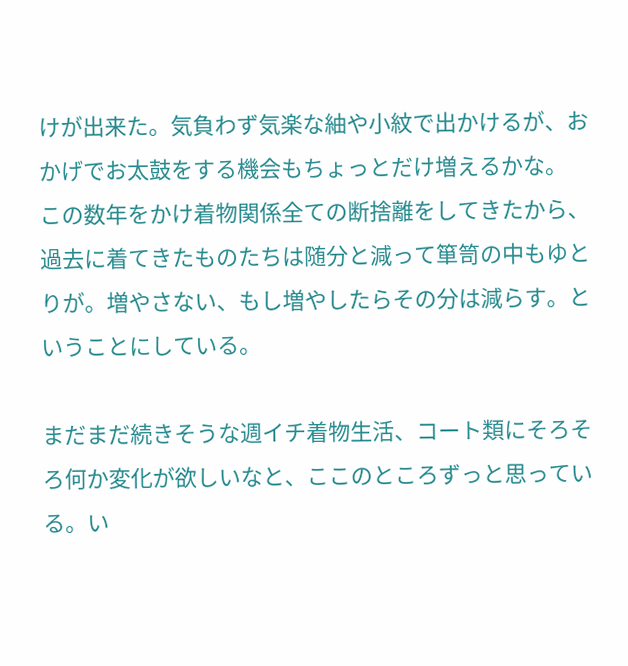けが出来た。気負わず気楽な紬や小紋で出かけるが、おかげでお太鼓をする機会もちょっとだけ増えるかな。
この数年をかけ着物関係全ての断捨離をしてきたから、過去に着てきたものたちは随分と減って箪笥の中もゆとりが。増やさない、もし増やしたらその分は減らす。ということにしている。

まだまだ続きそうな週イチ着物生活、コート類にそろそろ何か変化が欲しいなと、ここのところずっと思っている。い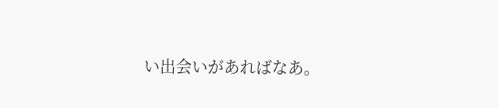い出会いがあればなあ。